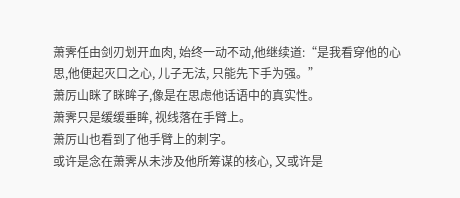萧霁任由剑刃划开血肉, 始终一动不动,他继续道:“是我看穿他的心思,他便起灭口之心, 儿子无法, 只能先下手为强。”
萧厉山眯了眯眸子,像是在思虑他话语中的真实性。
萧霁只是缓缓垂眸, 视线落在手臂上。
萧厉山也看到了他手臂上的刺字。
或许是念在萧霁从未涉及他所筹谋的核心, 又或许是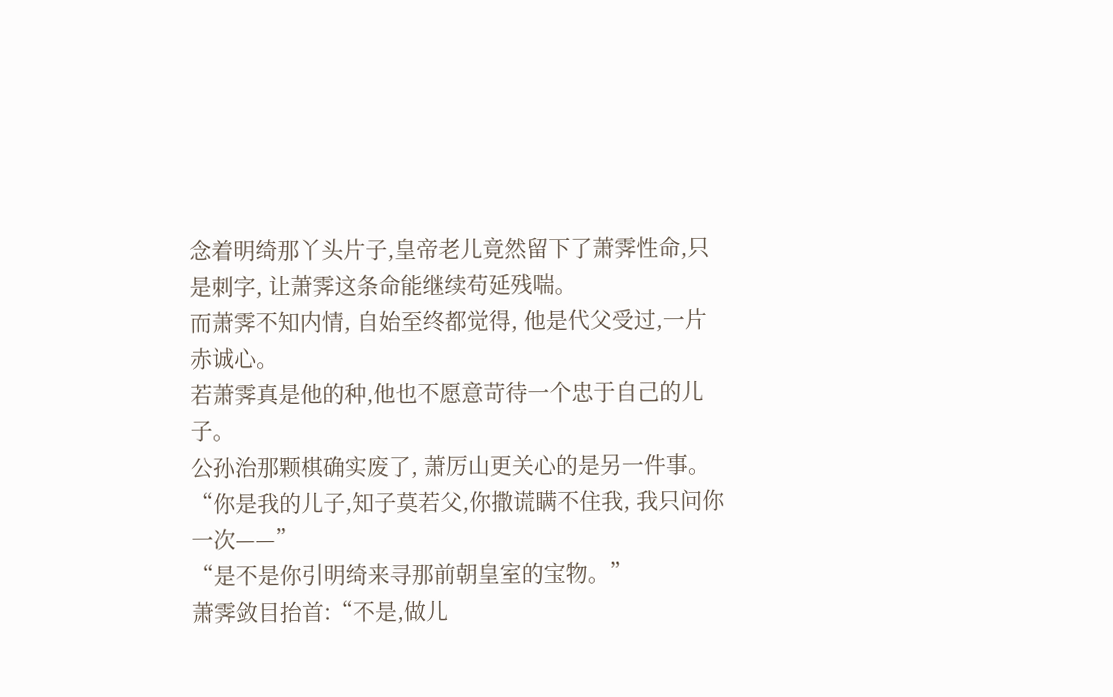念着明绮那丫头片子,皇帝老儿竟然留下了萧霁性命,只是刺字, 让萧霁这条命能继续苟延残喘。
而萧霁不知内情, 自始至终都觉得, 他是代父受过,一片赤诚心。
若萧霁真是他的种,他也不愿意苛待一个忠于自己的儿子。
公孙治那颗棋确实废了, 萧厉山更关心的是另一件事。
“你是我的儿子,知子莫若父,你撒谎瞒不住我, 我只问你一次——”
“是不是你引明绮来寻那前朝皇室的宝物。”
萧霁敛目抬首:“不是,做儿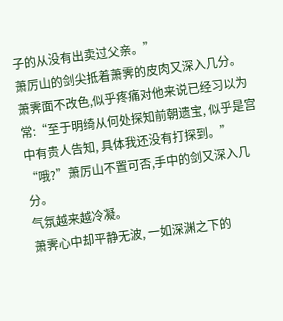子的从没有出卖过父亲。”
萧厉山的剑尖抵着萧霁的皮肉又深入几分。
萧霁面不改色,似乎疼痛对他来说已经习以为常:“至于明绮从何处探知前朝遗宝, 似乎是宫中有贵人告知, 具体我还没有打探到。”
“哦?”萧厉山不置可否,手中的剑又深入几分。
气氛越来越冷凝。
萧霁心中却平静无波, 一如深渊之下的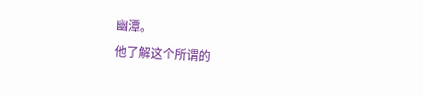幽潭。
他了解这个所谓的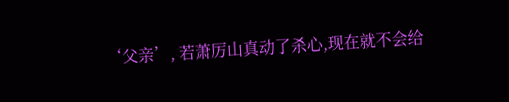‘父亲’, 若萧厉山真动了杀心,现在就不会给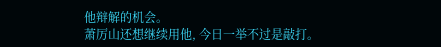他辩解的机会。
萧厉山还想继续用他, 今日一举不过是敲打。